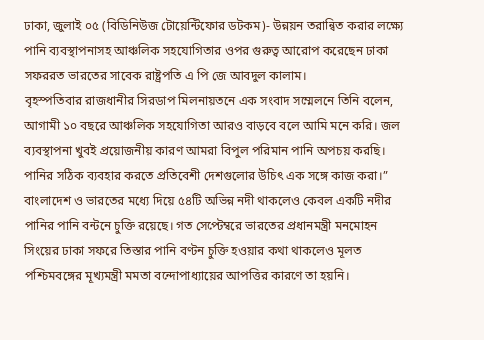ঢাকা, জুলাই ০৫ (বিডিনিউজ টোয়েন্টিফোর ডটকম)- উন্নয়ন তরান্বিত করার লক্ষ্যে পানি ব্যবস্থাপনাসহ আঞ্চলিক সহযোগিতার ওপর গুরুত্ব আরোপ করেছেন ঢাকা সফররত ভারতের সাবেক রাষ্ট্রপতি এ পি জে আবদুল কালাম।
বৃহস্পতিবার রাজধানীর সিরডাপ মিলনায়তনে এক সংবাদ সম্মেলনে তিনি বলেন, আগামী ১০ বছরে আঞ্চলিক সহযোগিতা আরও বাড়বে বলে আমি মনে করি। জল ব্যবস্থাপনা খুবই প্রয়োজনীয় কারণ আমরা বিপুল পরিমান পানি অপচয় করছি। পানির সঠিক ব্যবহার করতে প্রতিবেশী দেশগুলোর উচিৎ এক সঙ্গে কাজ করা।”
বাংলাদেশ ও ভারতের মধ্যে দিয়ে ৫৪টি অভিন্ন নদী থাকলেও কেবল একটি নদীর পানির পানি বন্টনে চুক্তি রয়েছে। গত সেপ্টেম্বরে ভারতের প্রধানমন্ত্রী মনমোহন সিংয়ের ঢাকা সফরে তিস্তার পানি বণ্টন চুক্তি হওয়ার কথা থাকলেও মূলত পশ্চিমবঙ্গের মূখ্যমন্ত্রী মমতা বন্দোপাধ্যায়ের আপত্তির কারণে তা হয়নি।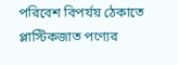পরিবেশ বিপর্যয় ঠেকাতে প্লাস্টিকজাত পণ্যের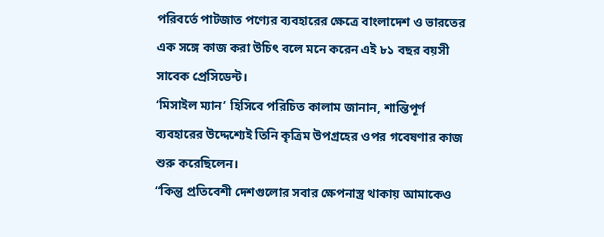পরিবর্তে পাটজাত পণ্যের ব্যবহারের ক্ষেত্রে বাংলাদেশ ও ভারতের এক সঙ্গে কাজ করা উচিৎ বলে মনে করেন এই ৮১ বছর বয়সী সাবেক প্রেসিডেন্ট।
‘মিসাইল ম্যান’ হিসিবে পরিচিত কালাম জানান, শান্তিপূর্ণ ব্যবহারের উদ্দেশ্যেই তিনি কৃত্রিম উপগ্রহের ওপর গবেষণার কাজ শুরু করেছিলেন।
“কিন্তু প্রতিবেশী দেশগুলোর সবার ক্ষেপনাস্ত্র থাকায় আমাকেও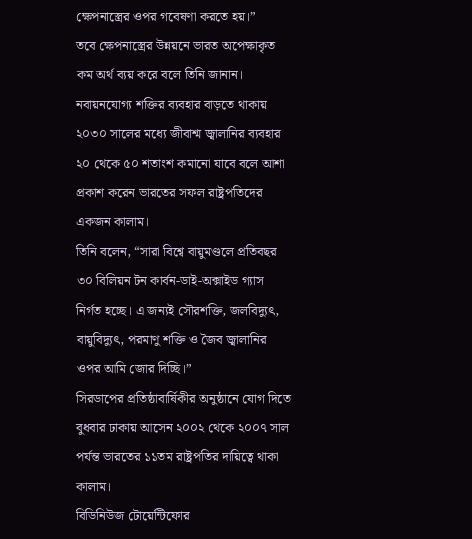ক্ষেপনাস্ত্রের ওপর গবেষণা করতে হয়।”
তবে ক্ষেপনাস্ত্রের উন্নয়নে ভারত অপেক্ষাকৃত কম অর্থ ব্যয় করে বলে তিনি জানান।
নবায়নযোগ্য শক্তির ব্যবহার বাড়তে থাকায় ২০৩০ সালের মধ্যে জীবাশ্ম জ্বালানির ব্যবহার ২০ থেকে ৫০ শতাংশ কমানো যাবে বলে আশা প্রকাশ করেন ভারতের সফল রাষ্ট্রপতিদের একজন কালাম।
তিনি বলেন, “সারা বিশ্বে বায়ুমণ্ডলে প্রতিবছর ৩০ বিলিয়ন টন কার্বন-ডাই-অক্সাইড গ্যাস নির্গত হচ্ছে। এ জন্যই সৌরশক্তি, জলবিদ্যুৎ, বায়ুবিদ্যুৎ, পরমাণু শক্তি ও জৈব জ্বালানির ওপর আমি জোর দিচ্ছি।”
সিরডাপের প্রতিষ্ঠাবার্ষিকীর অনুষ্ঠানে যোগ দিতে বুধবার ঢাকায় আসেন ২০০২ থেকে ২০০৭ সাল পর্যন্ত ভারতের ১১তম রাষ্ট্রপতির দায়িত্বে থাকা কালাম।
বিডিনিউজ টোয়েন্টিফোর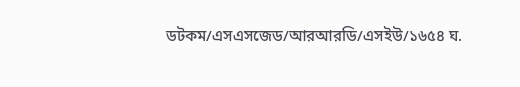ডটকম/এসএসজেড/আরআরডি/এসইউ/১৬৫৪ ঘ.